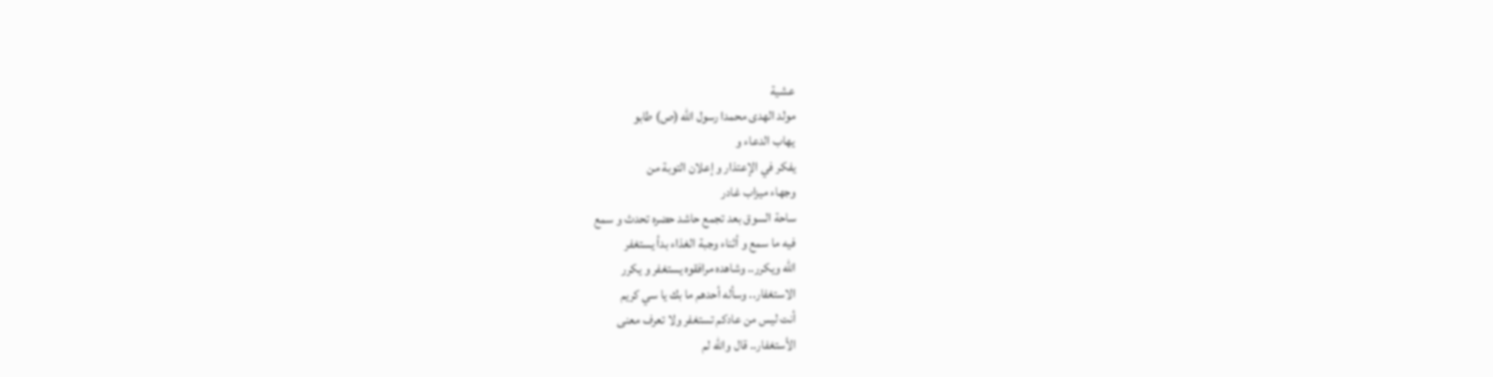عشية
مولد الهدى محمدا رسول الله (ص) طابو
يهاب الدعاء و
يفكر في الإعتذار و إعلان التوبة من
وجهاء ميزاب غادر
ساحة السوق بعد تجمع حاشد حضره تحدث و سمع
فيه ما سمع و أثناء وجبة الغذاء بدأ يستغفر
الله ويكرر.. وشاهده مرافقوه يستغفر و يكرر
الاستغفار.. وسأله أحدهم ما بك يا سي كريم
أنت ليس من عادكم تستغفر ولا تعرف معنى
الأستغفار.. قال والله لم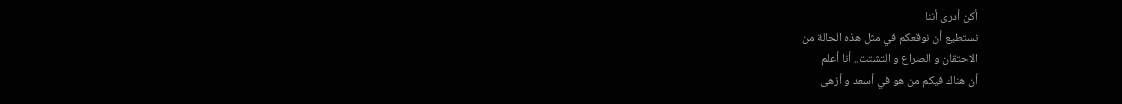أكن أدرى أننا
نستطيع أن نوقعكم في مثل هذه الحالة من
الاحتقان و الصراع و التشتت.. أنا أعلم
أن هناك فيكم من هو في أسعد و أزهى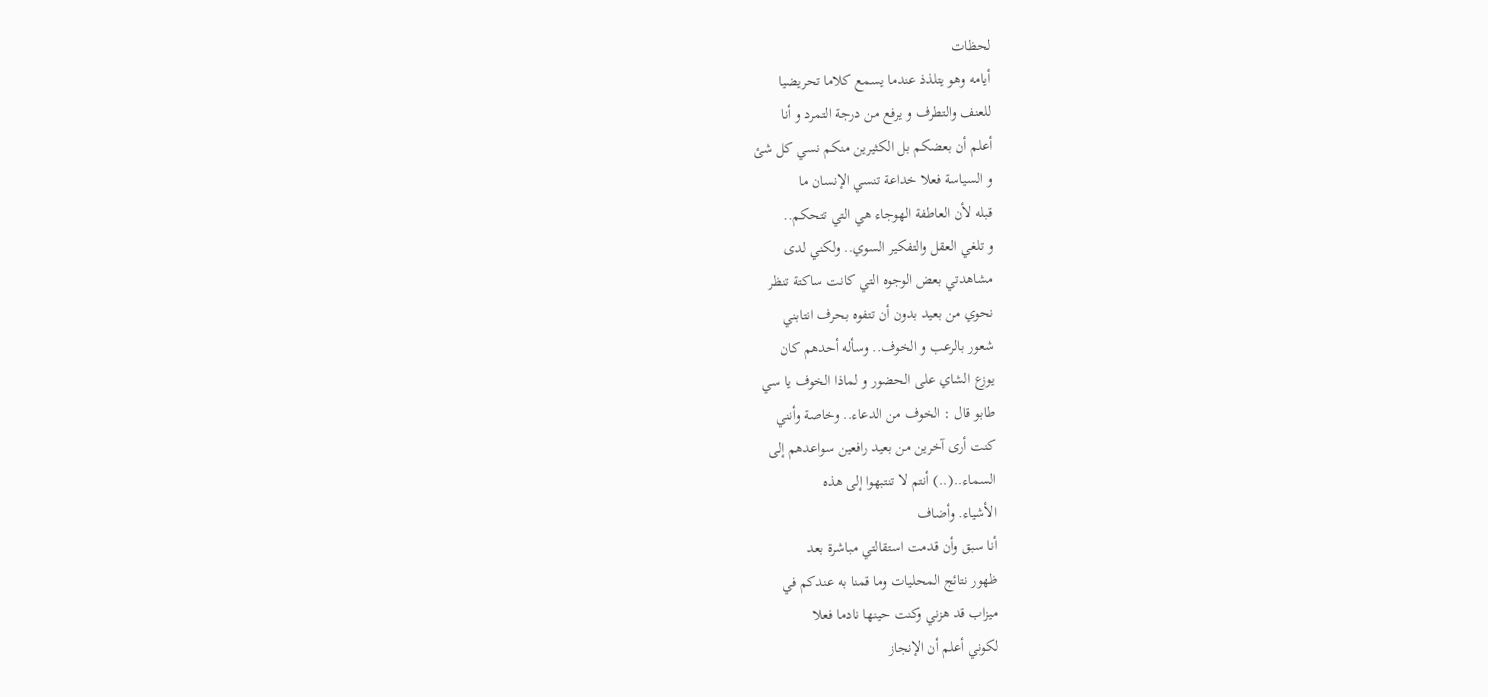لحظات
أيامه وهو يتلذذ عندما يسمع كلاما تحريضيا
للعنف والتطرف و يرفع من درجة التمرد و أنا
أعلم أن بعضكم بل الكثيرين منكم نسي كل شئ
و السياسة فعلا خداعة تنسي الإنسان ما
قبله لأن العاطفة الهوجاء هي التي تتحكم..
و تلغي العقل والتفكير السوي.. ولكني لدى
مشاهدتي بعض الوجوه التي كانت ساكتة تنظر
نحوي من بعيد بدون أن تتفوه بحرف انتابني
شعور بالرعب و الخوف.. وسأله أحدهم كان
يوزع الشاي على الحضور و لماذا الخوف يا سي
طابو قال : الخوف من الدعاء.. وخاصة وأنني
كنت أرى آخرين من بعيد رافعين سواعدهم إلى
السماء..(..) أنتم لا تنتبهوا إلى هذه
الأشياء. وأضاف
أنا سبق وأن قدمت استقالتي مباشرة بعد
ظهور نتائج المحليات وما قمنا به عندكم في
ميزاب قد هزني وكنت حينها نادما فعلا
لكوني أعلم أن الإنجاز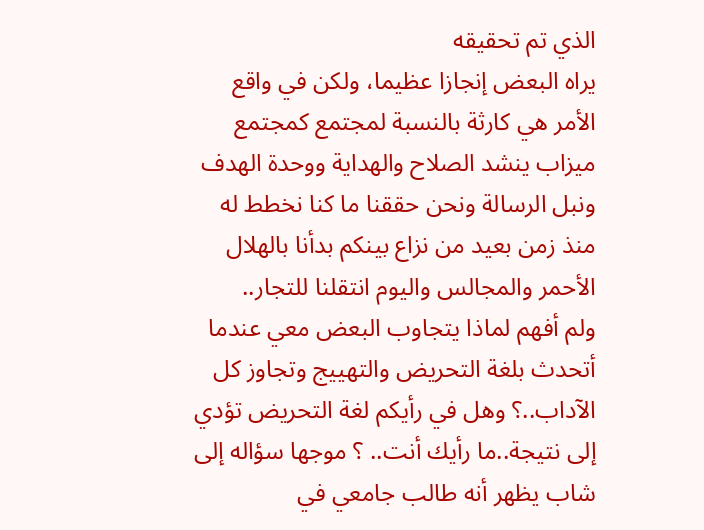الذي تم تحقيقه
يراه البعض إنجازا عظيما، ولكن في واقع
الأمر هي كارثة بالنسبة لمجتمع كمجتمع
ميزاب ينشد الصلاح والهداية ووحدة الهدف
ونبل الرسالة ونحن حققنا ما كنا نخطط له
منذ زمن بعيد من نزاع بينكم بدأنا بالهلال
الأحمر والمجالس واليوم انتقلنا للتجار..
ولم أفهم لماذا يتجاوب البعض معي عندما
أتحدث بلغة التحريض والتهييج وتجاوز كل
الآداب..؟ وهل في رأيكم لغة التحريض تؤدي
إلى نتيجة..ما رأيك أنت.. ؟ موجها سؤاله إلى
شاب يظهر أنه طالب جامعي في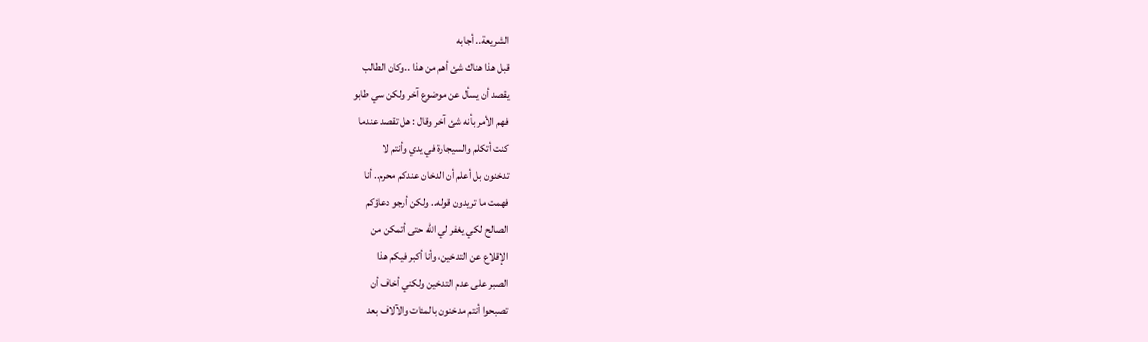الشريعة.. أجابه
قبل هذا هناك شئ أهم من هذا ..وكان الطالب
يقصد أن يسأل عن موضوع آخر ولكن سي طابو
فهم الأمر بأنه شئ آخر وقال : هل تقصد عندما
كنت أتكلم والسيجارة في يدي وأنتم لا
تدخنون بل أعلم أن الدخان عندكم محرم.. أنا
فهمت ما تريدون قوله.. ولكن أرجو دعاؤكم
الصالح لكي يغفر لي الله حتى أتمكن من
الإقلاع عن التدخين، وأنا أكبر فيكم هذا
الصبر على عدم التدخين ولكني أخاف أن
تصبحوا أنتم مدخنون بالمئات والآلاف بعد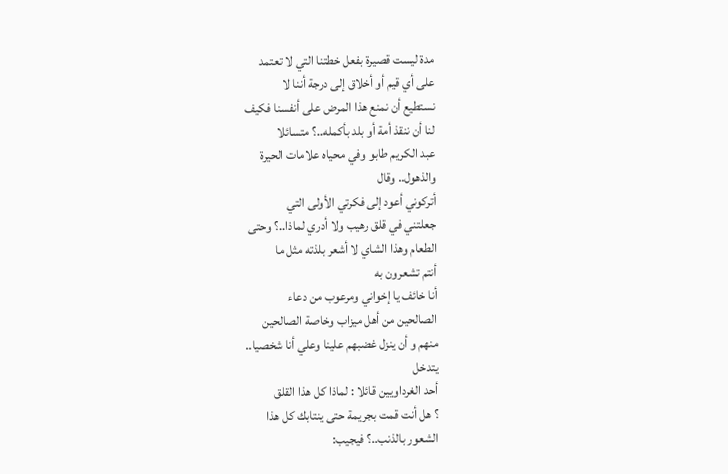مدة ليست قصيرة بفعل خطتنا التي لا تعتمد
على أي قيم أو أخلاق إلى درجة أننا لا
نستطيع أن نمنع هذا المرض على أنفسنا فكيف
لنا أن ننقذ أمة أو بلد بأكمله..؟ متسائلا
عبد الكريم طابو وفي محياه علامات الحيرة
والذهول.. وقال
أتركوني أعود إلى فكرتي الأولى التي
جعلتني في قلق رهيب ولا أدري لماذا..؟ وحتى
الطعام وهذا الشاي لا أشعر بلذته مثل ما
أنتم تشعرون به
أنا خائف يا إخواني ومرعوب من دعاء
الصالحين من أهل ميزاب وخاصة الصالحين
منهم و أن ينزل غضبهم علينا وعلي أنا شخصيا..
يتدخل
أحد الغرداويين قائلا : لماذا كل هذا القلق
؟ هل أنت قمت بجريمة حتى ينتابك كل هذا
الشعور بالذنب..؟ فيجيب: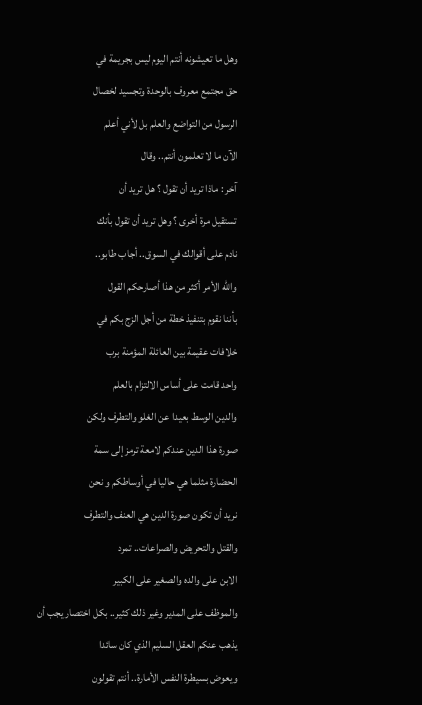وهل ما تعيشونه أنتم اليوم ليس بجريمة في
حق مجتمع معروف بالوحدة وتجسيد لخصال
الرسول من التواضع والعلم بل لأني أعلم
الآن ما لا تعلمون أنتم.. وقال
آخر : ماذا تريد أن تقول ؟ هل تريد أن
تستقيل مرة أخرى ؟ وهل تريد أن تقول بأنك
نادم على أقوالك في السوق.. أجاب طابو..
والله الأمر أكثر من هذا أصارحكم القول
بأننا نقوم بتنفيذ خطة من أجل الزج بكم في
خلافات عقيمة بين العائلة المؤمنة برب
واحد قامت على أساس الالتزام بالعلم
والدين الوسط بعيدا عن الغلو والتطرف ولكن
صورة هذا الدين عندكم لامعة ترمز إلى سمة
الحضارة مثلما هي حاليا في أوساطكم و نحن
نريد أن تكون صورة الدين هي العنف والتطرف
والقتل والتحريض والصراعات.. تمرد
الابن على والده والصغير على الكبير
والموظف على المدير وغير ذلك كثير.. بكل اختصار يجب أن
يذهب عنكم العقل السليم الذي كان سائدا
ويعوض بسيطرة النفس الأمارة.. أنتم تقولون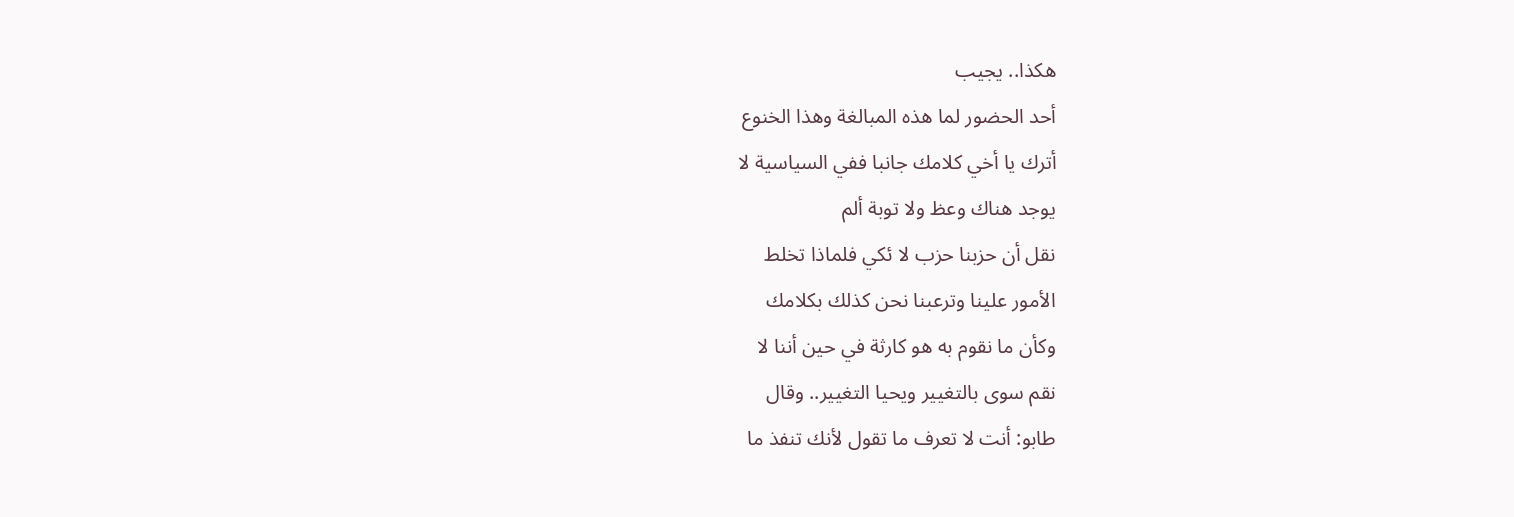هكذا.. يجيب
أحد الحضور لما هذه المبالغة وهذا الخنوع
أترك يا أخي كلامك جانبا ففي السياسية لا
يوجد هناك وعظ ولا توبة ألم
نقل أن حزبنا حزب لا ئكي فلماذا تخلط
الأمور علينا وترعبنا نحن كذلك بكلامك
وكأن ما نقوم به هو كارثة في حين أننا لا
نقم سوى بالتغيير ويحيا التغيير.. وقال
طابو: أنت لا تعرف ما تقول لأنك تنفذ ما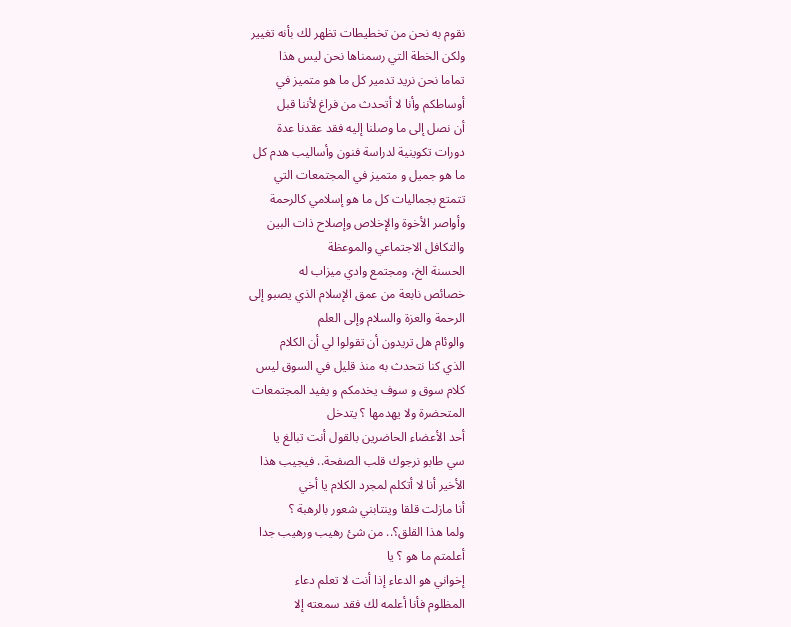نقوم به نحن من تخطيطات تظهر لك بأنه تغيير
ولكن الخطة التي رسمناها نحن ليس هذا
تماما نحن نريد تدمير كل ما هو متميز في
أوساطكم وأنا لا أتحدث من فراغ لأننا قبل
أن نصل إلى ما وصلنا إليه فقد عقدنا عدة
دورات تكوينية لدراسة فنون وأساليب هدم كل
ما هو جميل و متميز في المجتمعات التي
تتمتع بجماليات كل ما هو إسلامي كالرحمة
وأواصر الأخوة والإخلاص وإصلاح ذات البين
والتكافل الاجتماعي والموعظة
الحسنة الخ، ومجتمع وادي ميزاب له
خصائص نابعة من عمق الإسلام الذي يصبو إلى
الرحمة والعزة والسلام وإلى العلم
والوئام هل تريدون أن تقولوا لي أن الكلام
الذي كنا نتحدث به منذ قليل في السوق ليس
كلام سوق و سوف يخدمكم و يفيد المجتمعات
المتحضرة ولا يهدمها ؟ يتدخل
أحد الأعضاء الحاضرين بالقول أنت تبالغ يا
سي طابو نرجوك قلب الصفحة.. فيجيب هذا
الأخير أنا لا أتكلم لمجرد الكلام يا أخي
أنا مازلت قلقا وينتابني شعور بالرهبة ؟
ولما هذا القلق؟.. من شئ رهيب ورهيب جدا
أعلمتم ما هو ؟ يا
إخواني هو الدعاء إذا أنت لا تعلم دعاء
المظلوم فأنا أعلمه لك فقد سمعته إلا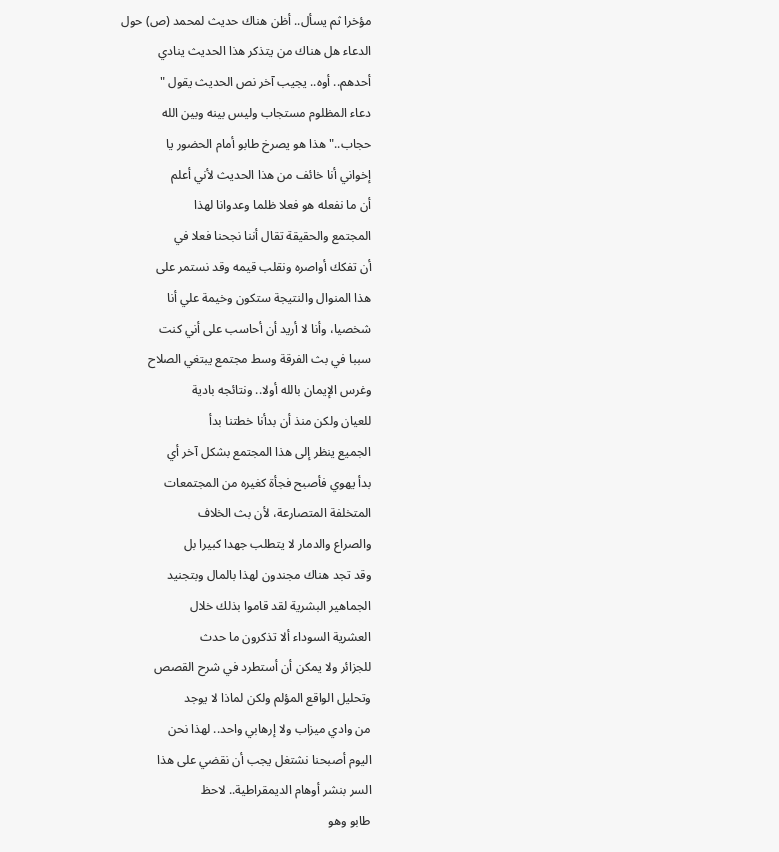مؤخرا ثم يسأل.. أظن هناك حديث لمحمد (ص) حول
الدعاء هل هناك من يتذكر هذا الحديث ينادي
أحدهم.. أوه.. يجيب آخر نص الحديث يقول "
دعاء المظلوم مستجاب وليس بينه وبين الله
حجاب.." هذا هو يصرخ طابو أمام الحضور يا
إخواني أنا خائف من هذا الحديث لأني أعلم
أن ما نفعله هو فعلا ظلما وعدوانا لهذا
المجتمع والحقيقة تقال أننا نجحنا فعلا في
أن تفكك أواصره ونقلب قيمه وقد نستمر على
هذا المنوال والنتيجة ستكون وخيمة علي أنا
شخصيا، وأنا لا أريد أن أحاسب على أني كنت
سببا في بث الفرقة وسط مجتمع يبتغي الصلاح
وغرس الإيمان بالله أولا.. ونتائجه بادية
للعيان ولكن منذ أن بدأنا خطتنا بدأ
الجميع ينظر إلى هذا المجتمع بشكل آخر أي
بدأ يهوي فأصبح فجأة كغيره من المجتمعات
المتخلفة المتصارعة، لأن بث الخلاف
والصراع والدمار لا يتطلب جهدا كبيرا بل
وقد تجد هناك مجندون لهذا بالمال وبتجنيد
الجماهير البشرية لقد قاموا بذلك خلال
العشرية السوداء ألا تذكرون ما حدث
للجزائر ولا يمكن أن أستطرد في شرح القصص
وتحليل الواقع المؤلم ولكن لماذا لا يوجد
من وادي ميزاب ولا إرهابي واحد.. لهذا نحن
اليوم أصبحنا نشتغل يجب أن نقضي على هذا
السر بنشر أوهام الديمقراطية.. لاحظ
طابو وهو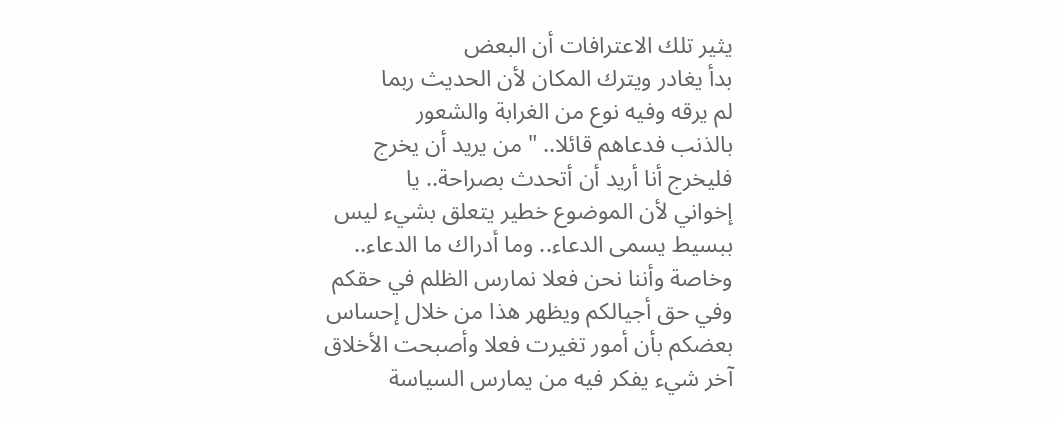يثير تلك الاعترافات أن البعض
بدأ يغادر ويترك المكان لأن الحديث ربما
لم يرقه وفيه نوع من الغرابة والشعور
بالذنب فدعاهم قائلا.. " من يريد أن يخرج
فليخرج أنا أريد أن أتحدث بصراحة.. يا
إخواني لأن الموضوع خطير يتعلق بشيء ليس
ببسيط يسمى الدعاء.. وما أدراك ما الدعاء..
وخاصة وأننا نحن فعلا نمارس الظلم في حقكم
وفي حق أجيالكم ويظهر هذا من خلال إحساس
بعضكم بأن أمور تغيرت فعلا وأصبحت الأخلاق
آخر شيء يفكر فيه من يمارس السياسة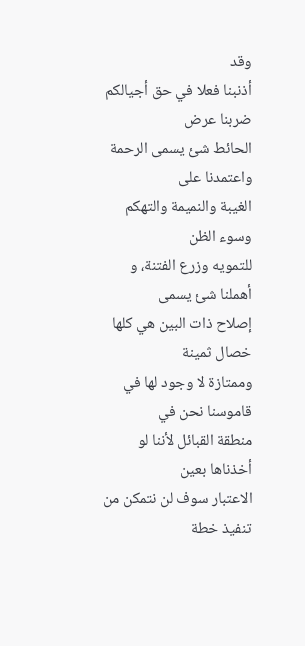وقد
أذنبنا فعلا في حق أجيالكم ضربنا عرض
الحائط شئ يسمى الرحمة واعتمدنا على
الغيبة والنميمة والتهكم وسوء الظن
للتمويه وزرع الفتنة، و أهملنا شئ يسمى
إصلاح ذات البين هي كلها خصال ثمينة
وممتازة لا وجود لها في قاموسنا نحن في
منطقة القبائل لأننا لو أخذناها بعين
الاعتبار سوف لن نتمكن من تنفيذ خطة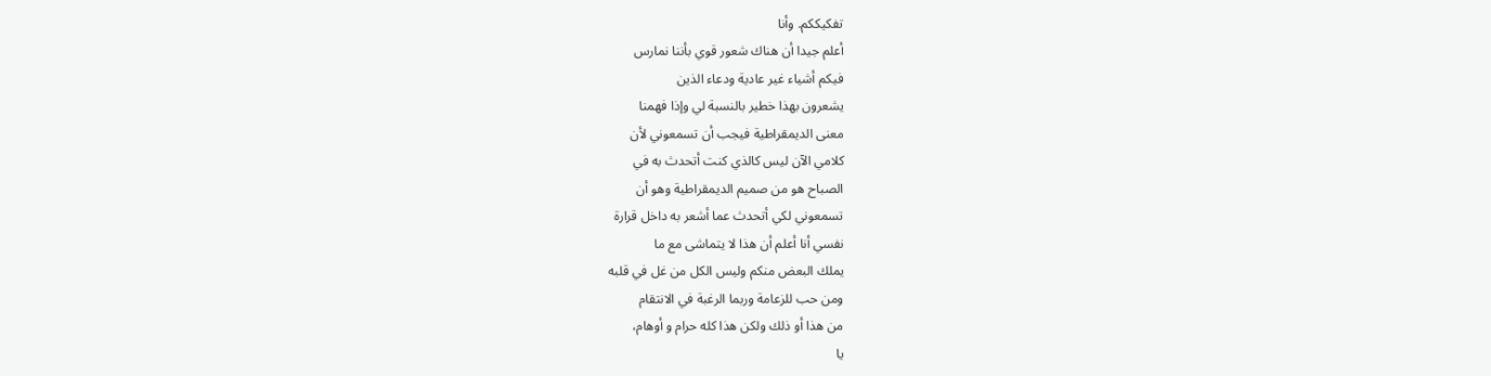تفكيككم. وأنا
أعلم جيدا أن هناك شعور قوي بأننا نمارس
فيكم أشياء غير عادية ودعاء الذين
يشعرون بهذا خطير بالنسبة لي وإذا فهمنا
معنى الديمقراطية فيجب أن تسمعوني لأن
كلامي الآن ليس كالذي كنت أتحدث به في
الصباح هو من صميم الديمقراطية وهو أن
تسمعوني لكي أتحدث عما أشعر به داخل قرارة
نفسي أنا أعلم أن هذا لا يتماشى مع ما
يملك البعض منكم وليس الكل من غل في قلبه
ومن حب للزعامة وربما الرغبة في الانتقام
من هذا أو ذلك ولكن هذا كله حرام و أوهام،
يا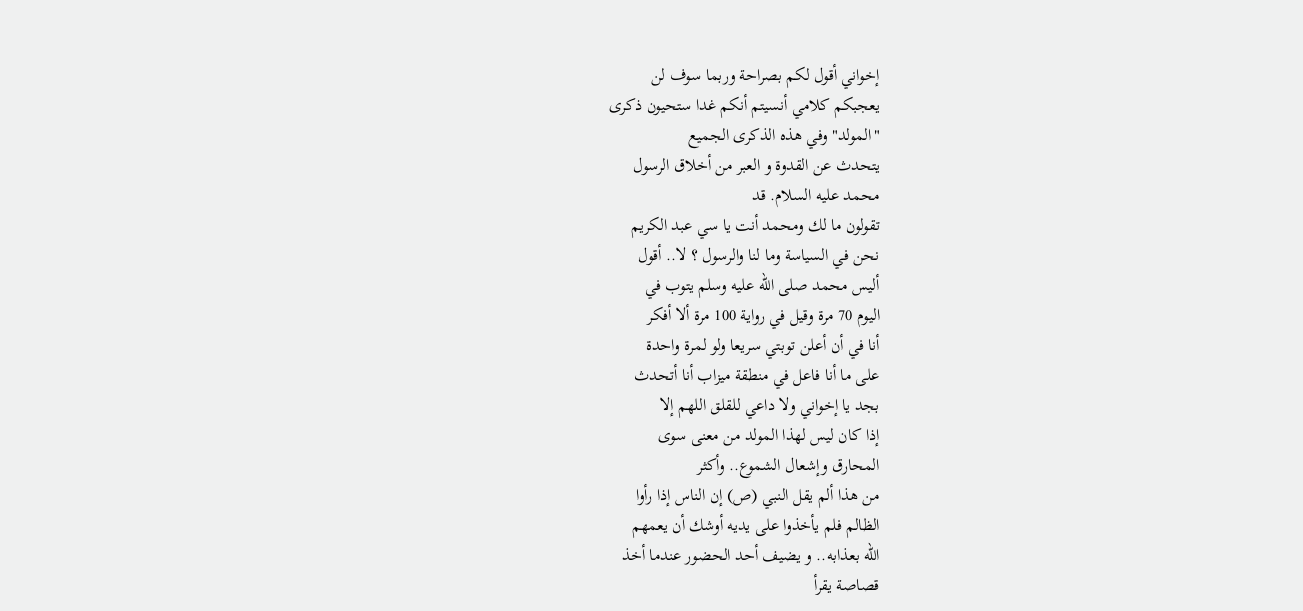إخواني أقول لكم بصراحة وربما سوف لن
يعجبكم كلامي أنسيتم أنكم غدا ستحيون ذكرى
"المولد" وفي هذه الذكرى الجميع
يتحدث عن القدوة و العبر من أخلاق الرسول
محمد عليه السلام. قد
تقولون ما لك ومحمد أنت يا سي عبد الكريم
نحن في السياسة وما لنا والرسول ؟ لا.. أقول
أليس محمد صلى الله عليه وسلم يتوب في
اليوم 70 مرة وقيل في رواية 100 مرة ألا أفكر
أنا في أن أعلن توبتي سريعا ولو لمرة واحدة
على ما أنا فاعل في منطقة ميزاب أنا أتحدث
بجد يا إخواني ولا داعي للقلق اللهم إلا
إذا كان ليس لهذا المولد من معنى سوى
المحارق وإشعال الشموع.. وأكثر
من هذا ألم يقل النبي (ص) إن الناس إذا رأوا
الظالم فلم يأخذوا على يديه أوشك أن يعمهم
الله بعذابه.. و يضيف أحد الحضور عندما أخذ
قصاصة يقرأ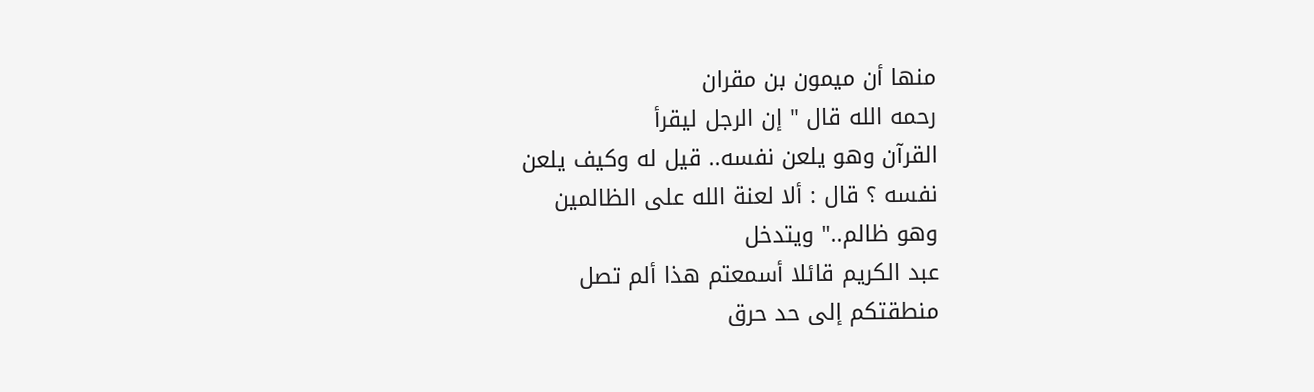منها أن ميمون بن مقران
رحمه الله قال " إن الرجل ليقرأ
القرآن وهو يلعن نفسه.. قيل له وكيف يلعن
نفسه ؟ قال : ألا لعنة الله على الظالمين
وهو ظالم.." ويتدخل
عبد الكريم قائلا أسمعتم هذا ألم تصل
منطقتكم إلى حد حرق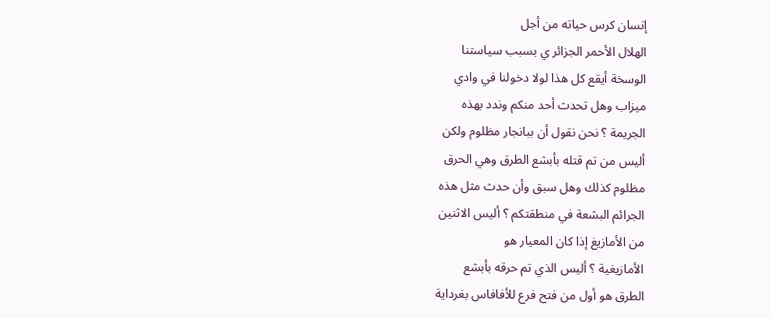إنسان كرس حياته من أجل
الهلال الأحمر الجزائر ي بسبب سياستنا
الوسخة أيقع كل هذا لولا دخولنا في وادي
ميزاب وهل تحدث أحد منكم وندد بهذه
الجريمة ؟ نحن نقول أن ببانجار مظلوم ولكن
أليس من تم قتله بأبشع الطرق وهي الحرق
مظلوم كذلك وهل سبق وأن حدث مثل هذه
الجرائم البشعة في منطقتكم ؟ أليس الاثنين
من الأمازيغ إذا كان المعيار هو
الأمازيغية ؟ أليس الذي تم حرقه بأبشع
الطرق هو أول من فتح فرع للأفافاس بغرداية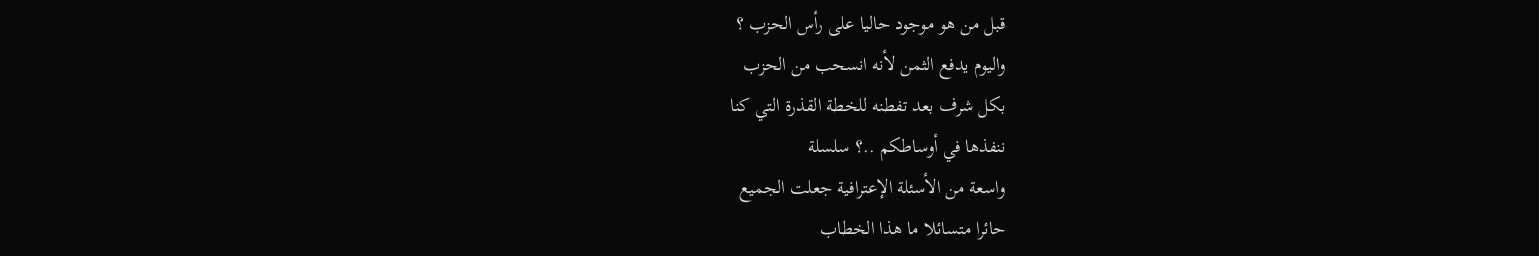قبل من هو موجود حاليا على رأس الحزب ؟
واليوم يدفع الثمن لأنه انسحب من الحزب
بكل شرف بعد تفطنه للخطة القذرة التي كنا
ننفذها في أوساطكم ..؟ سلسلة
واسعة من الأسئلة الإعترافية جعلت الجميع
حائرا متسائلا ما هذا الخطاب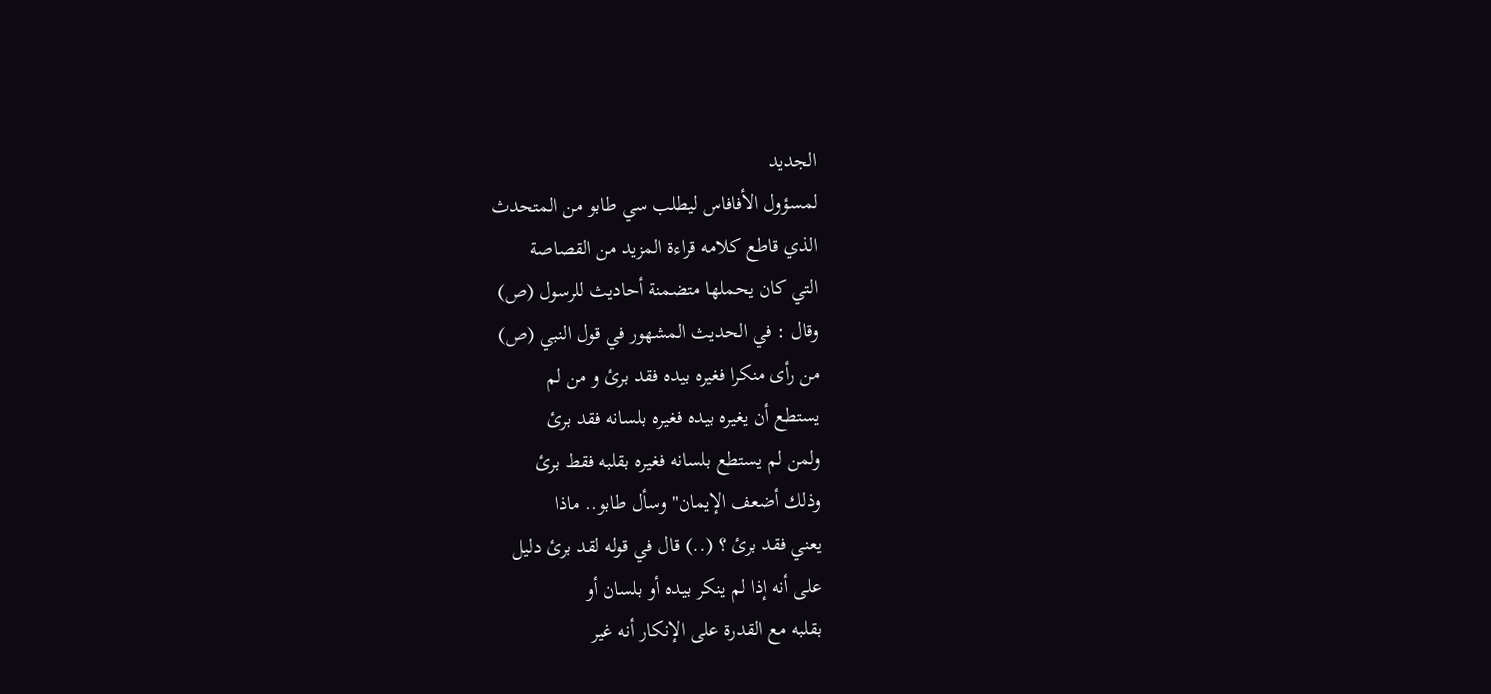الجديد
لمسؤول الأفافاس ليطلب سي طابو من المتحدث
الذي قاطع كلامه قراءة المزيد من القصاصة
التي كان يحملها متضمنة أحاديث للرسول (ص)
وقال : في الحديث المشهور في قول النبي (ص)
من رأى منكرا فغيره بيده فقد برئ و من لم
يستطع أن يغيره بيده فغيره بلسانه فقد برئ
ولمن لم يستطع بلسانه فغيره بقلبه فقط برئ
وذلك أضعف الإيمان" وسأل طابو.. ماذا
يعني فقد برئ ؟ (..) قال في قوله لقد برئ دليل
على أنه إذا لم ينكر بيده أو بلسان أو
بقلبه مع القدرة على الإنكار أنه غير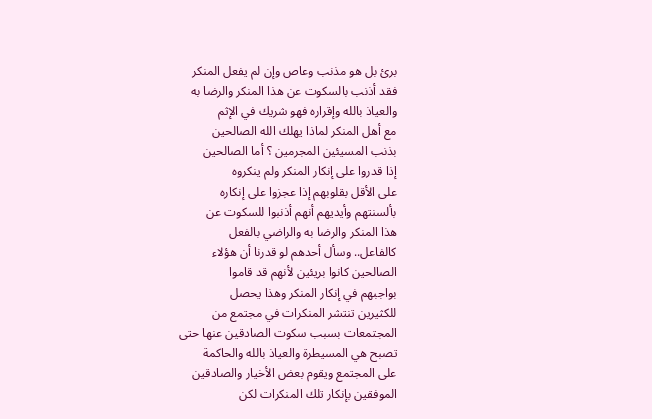برئ بل هو مذنب وعاص وإن لم يفعل المنكر
فقد أذنب بالسكوت عن هذا المنكر والرضا به
والعياذ بالله وإقراره فهو شريك في الإثم
مع أهل المنكر لماذا يهلك الله الصالحين
بذنب المسيئين المجرمين ؟ أما الصالحين
إذا قدروا على إنكار المنكر ولم ينكروه
على الأقل بقلوبهم إذا عجزوا على إنكاره
بألسنتهم وأيديهم أنهم أذنبوا للسكوت عن
هذا المنكر والرضا به والراضي بالفعل
كالفاعل.. وسأل أحدهم لو قدرنا أن هؤلاء
الصالحين كانوا بريئين لأنهم قد قاموا
بواجبهم في إنكار المنكر وهذا يحصل
للكثيرين تنتشر المنكرات في مجتمع من
المجتمعات بسبب سكوت الصادقين عنها حتى
تصبح هي المسيطرة والعياذ بالله والحاكمة
على المجتمع ويقوم بعض الأخيار والصادقين
الموفقين بإنكار تلك المنكرات لكن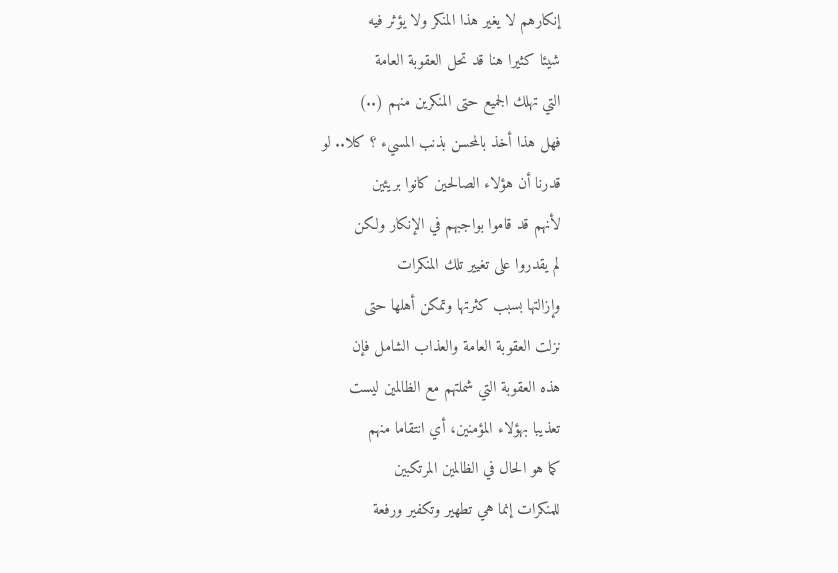إنكارهم لا يغير هذا المنكر ولا يؤثر فيه
شيئا كثيرا هنا قد تحل العقوبة العامة
التي تهلك الجميع حتى المنكرين منهم (..)
فهل هذا أخذ بالمحسن بذنب المسيء ؟ كلا.. لو
قدرنا أن هؤلاء الصالحين كانوا بريئين
لأنهم قد قاموا بواجبهم في الإنكار ولكن
لم يقدروا على تغيير تلك المنكرات
وإزالتها بسبب كثرتها وتمكن أهلها حتى
نزلت العقوبة العامة والعذاب الشامل فإن
هذه العقوبة التي شملتهم مع الظالمين ليست
تعذيبا بهؤلاء المؤمنين، أي انتقاما منهم
كما هو الحال في الظالمين المرتكبين
للمنكرات إنما هي تطهير وتكفير ورفعة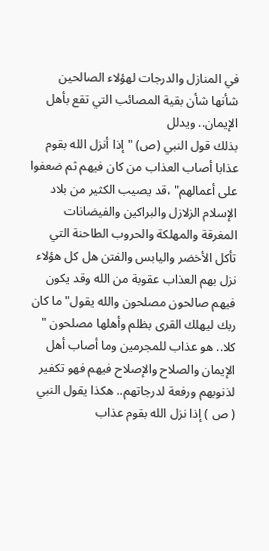في المنازل والدرجات لهؤلاء الصالحين
شأنها شأن بقية المصائب التي تقع بأهل
الإيمان.. ويدلل
بذلك قول النبي (ص) "إذا أنزل الله بقوم
عذابا أصاب العذاب من كان فيهم ثم ضعفوا
على أعمالهم" ،قد يصيب الكثير من بلاد
الإسلام الزلازل والبراكين والفيضانات
المغرقة والمهلكة والحروب الطاحنة التي
تأكل الأخضر واليابس والفتن هل كل هؤلاء
نزل بهم العذاب عقوبة من الله وقد يكون
فيهم صالحون مصلحون والله يقول" ما كان
ربك ليهلك القرى بظلم وأهلها مصلحون "
كلا.. هو عذاب للمجرمين وما أصاب أهل
الإيمان والصلاح والإصلاح فيهم فهو تكفير
لذنوبهم ورفعة لدرجاتهم.. هكذا يقول النبي
( ص ) إذا نزل الله بقوم عذاب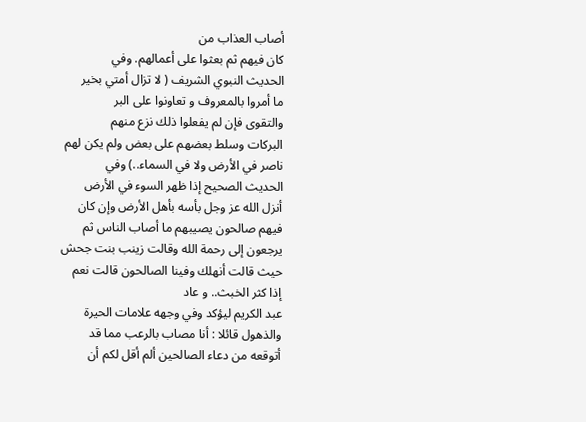أصاب العذاب من
كان فيهم ثم بعثوا على أعمالهم. وفي
الحديث النبوي الشريف ( لا تزال أمتي بخير
ما أمروا بالمعروف و تعاونوا على البر
والتقوى فإن لم يفعلوا ذلك نزع منهم
البركات وسلط بعضهم على بعض ولم يكن لهم
ناصر في الأرض ولا في السماء..) وفي
الحديث الصحيح إذا ظهر السوء في الأرض
أنزل الله عز وجل بأسه بأهل الأرض وإن كان
فيهم صالحون يصيبهم ما أصاب الناس ثم
يرجعون إلى رحمة الله وقالت زينب بنت جحش
حيث قالت أنهلك وفينا الصالحون قالت نعم
إذا كثر الخبث.. و عاد
عبد الكريم ليؤكد وفي وجهه علامات الحيرة
والذهول قائلا : أنا مصاب بالرعب مما قد
أتوقعه من دعاء الصالحين ألم أقل لكم أن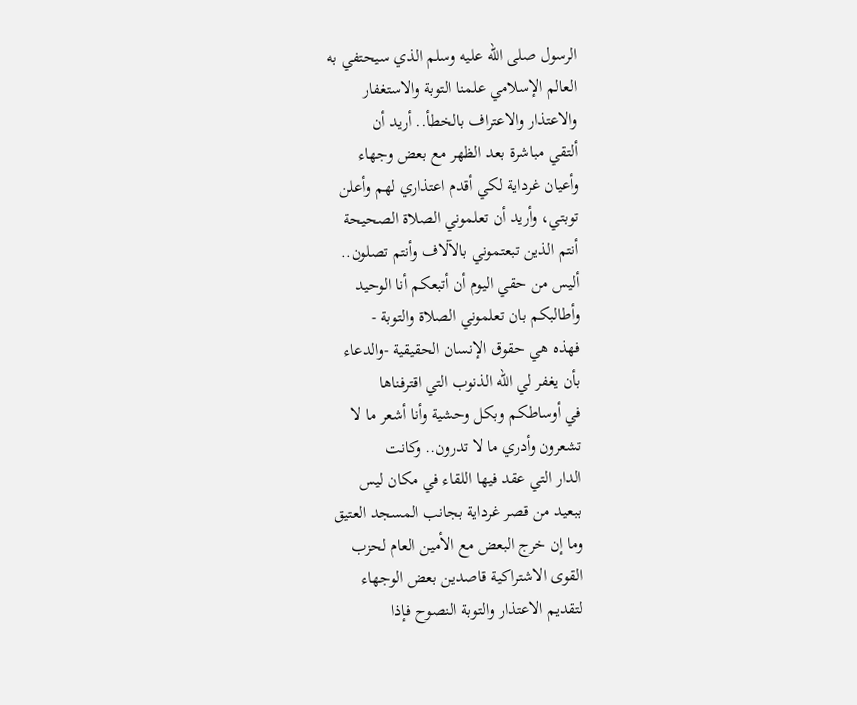الرسول صلى الله عليه وسلم الذي سيحتفي به
العالم الإسلامي علمنا التوبة والاستغفار
والاعتذار والاعتراف بالخطأ.. أريد أن
ألتقي مباشرة بعد الظهر مع بعض وجهاء
وأعيان غرداية لكي أقدم اعتذاري لهم وأعلن
توبتي، وأريد أن تعلموني الصلاة الصحيحة
أنتم الذين تبعتموني بالآلاف وأنتم تصلون..
أليس من حقي اليوم أن أتبعكم أنا الوحيد
وأطالبكم بان تعلموني الصلاة والتوبة -
فهذه هي حقوق الإنسان الحقيقية -والدعاء
بأن يغفر لي الله الذنوب التي اقترفناها
في أوساطكم وبكل وحشية وأنا أشعر ما لا
تشعرون وأدري ما لا تدرون.. وكانت
الدار التي عقد فيها اللقاء في مكان ليس
ببعيد من قصر غرداية بجانب المسجد العتيق
وما إن خرج البعض مع الأمين العام لحزب
القوى الاشتراكية قاصدين بعض الوجهاء
لتقديم الاعتذار والتوبة النصوح فإذا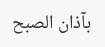بآذان الصبح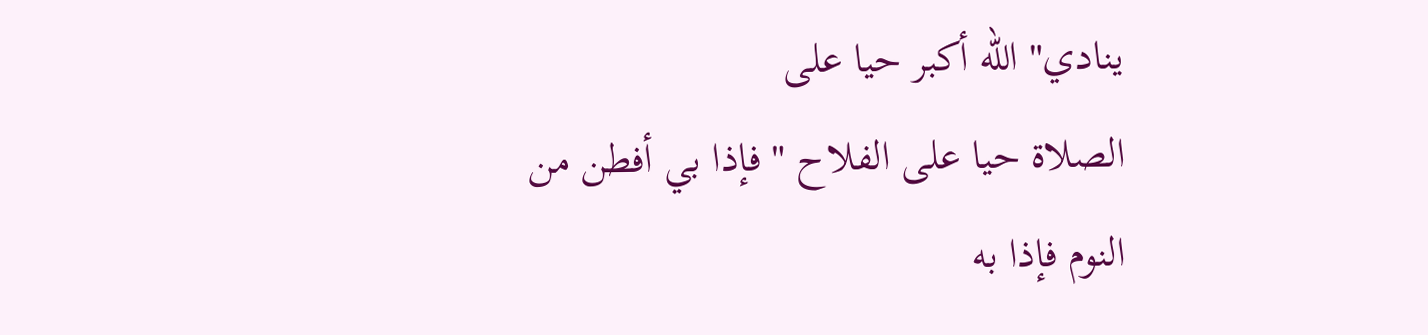ينادي" الله أكبر حيا على
الصلاة حيا على الفلاح " فإذا بي أفطن من
النوم فإذا به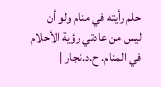حلم رأيته في منام ولو أن
ليس من عادتي رؤية الأحلام في المنام. ح.د.نجار |